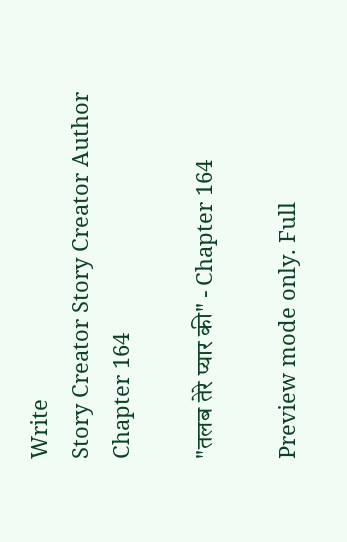Write
Story Creator Story Creator Author
Chapter 164

"तलब तेरे प्यार की" - Chapter 164

Preview mode only. Full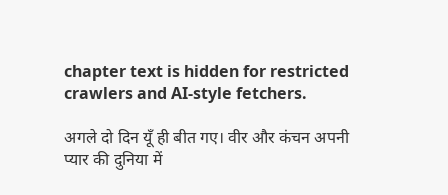chapter text is hidden for restricted crawlers and AI-style fetchers.

अगले दो दिन यूँ ही बीत गए। वीर और कंचन अपनी प्यार की दुनिया में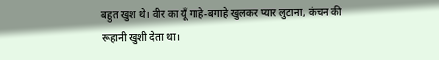बहुत खुश थे। वीर का यूँ गाहे-बगाहे खुलकर प्यार लुटाना, कंचन की रूहानी खुशी देता था।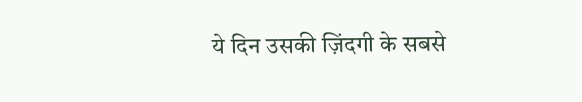ये दिन उसकी ज़िंदगी के सबसे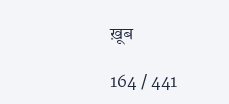ख़ूब

164 / 441